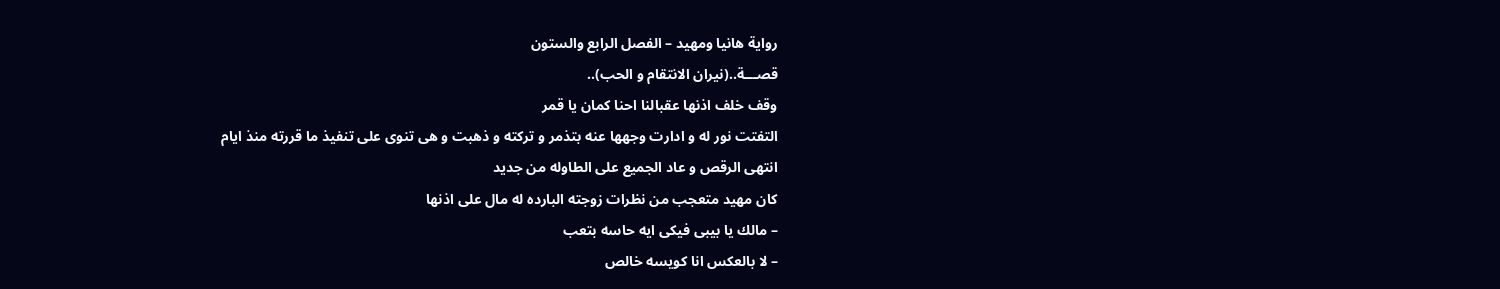رواية هانيا ومهيد – الفصل الرابع والستون
قصـــة..(نيران الانتقام و الحب)..
وقف خلف اذنها عقبالنا احنا كمان يا قمر
التفتت نور له و ادارت وجهها عنه بتذمر و تركته و ذهبت و هى تنوى على تنفيذ ما قررته منذ ايام
انتهى الرقص و عاد الجميع على الطاوله من جديد
كان مهيد متعجب من نظرات زوجته البارده له مال على اذنها
– مالك يا بيبى فيكى ايه حاسه بتعب
– لا بالعكس انا كويسه خالص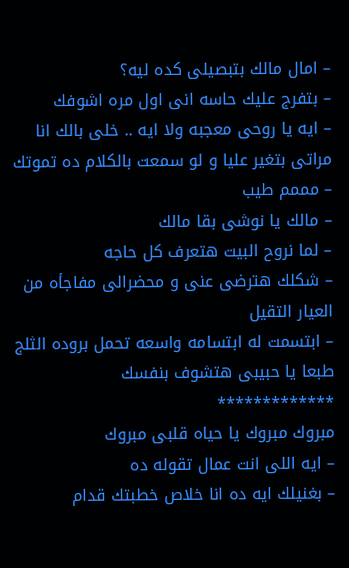– امال مالك بتبصيلى كده ليه؟
– بتفرج عليك حاسه انى اول مره اشوفك
– ايه يا روحى معجبه ولا ايه .. خلى بالك انا مراتى بتغير عليا و لو سمعت بالكلام ده تموتك
– مممم طيب
– مالك يا نوشى بقا مالك
– لما نروح البيت هتعرف كل حاجه
– شكلك هترضى عنى و محضرالى مفاجأه من العيار التقيل
– ابتسمت له ابتسامه واسعه تحمل بروده الثلج طبعا يا حبيبى هتشوف بنفسك
*************
مبروك مبروك يا حياه قلبى مبروك
– ايه اللى انت عمال تقوله ده
– بغنيلك ايه ده انا خلاص خطبتك قدام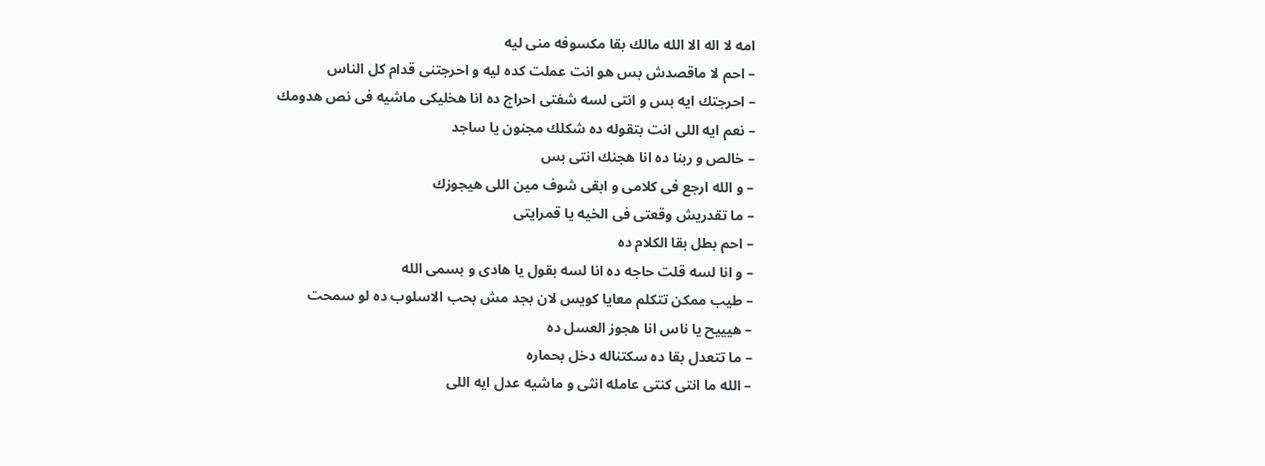امه لا اله الا الله مالك بقا مكسوفه منى ليه
– احم لا ماقصدش بس هو انت عملت كده ليه و احرجتنى قدام كل الناس
– احرجتك ايه بس و انتى لسه شفتى احراج ده انا هخليكى ماشيه فى نص هدومك
– نعم ايه اللى انت بتقوله ده شكلك مجنون يا ساجد
– خالص و ربنا ده انا هجنك انتى بس
– و الله ارجع فى كلامى و ابقى شوف مين اللى هيجوزك
– ما تقدريش وقعتى فى الخيه يا قمرايتى
– احم بطل بقا الكلام ده
– و انا لسه قلت حاجه ده انا لسه بقول يا هادى و بسمى الله
– طيب ممكن تتكلم معايا كويس لان بجد مش بحب الاسلوب ده لو سمحت
– هيييح يا ناس انا هجوز العسل ده
– ما تتعدل بقا ده سكتناله دخل بحماره
– الله ما انتى كنتى عامله انثى و ماشيه عدل ايه اللى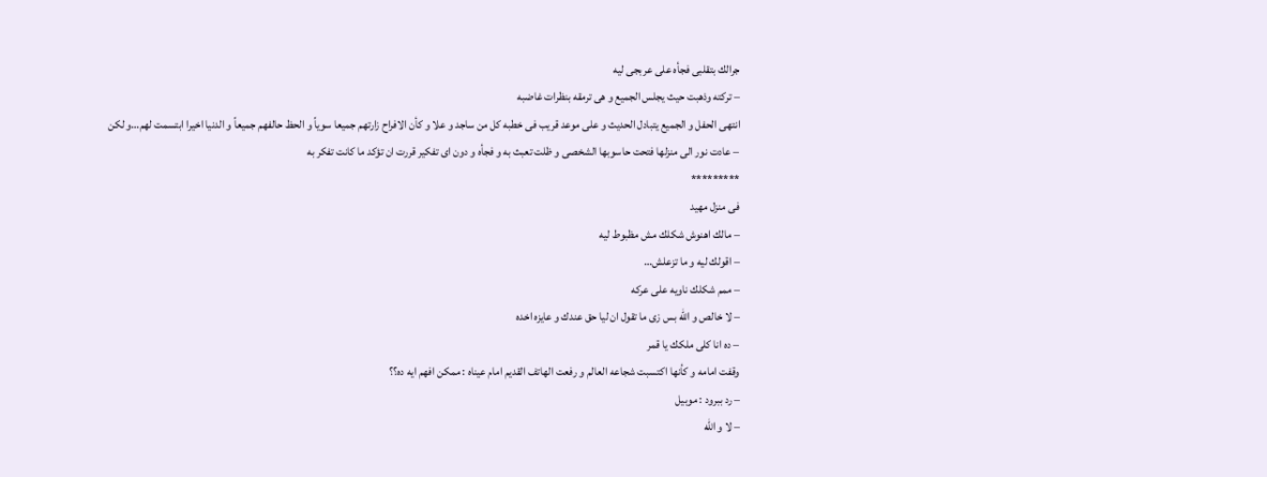جرالك بتقلبى فجأه على عربجى ليه
– تركته وذهبت حيث يجلس الجميع و هى ترمقه بنظرات غاضبه
انتهى الحفل و الجميع يتبادل الحديث و على موعد قريب فى خطبه كل من ساجد و علا و كأن الافراح زارتهم جميعا سوياً و الحظ حالفهم جميعاً و الدنيا اخيرا ابتسمت لهم…و لكن
– عادت نور الى منزلها فتحت حاسوبها الشخصى و ظلت تعبث به و فجأه و دون اى تفكير قررت ان تؤكد ما كانت تفكر به
*********
فى منزل مهيد
– مالك اهنوش شكلك مش مظبوط ليه
– اقولك ليه و ما تزعلش…
– ممم شكلك ناويه على عركه
– لا خالص و الله بس زى ما تقول ان ليا حق عندك و عايزه اخده
– ده انا كلى ملكك يا قمر
وقفت امامه و كأنها اكتسبت شجاعه العالم و رفعت الهاتف القديم امام عيناه : ممكن افهم ايه ده؟؟
– رد ببرود : موبيل
– لا و الله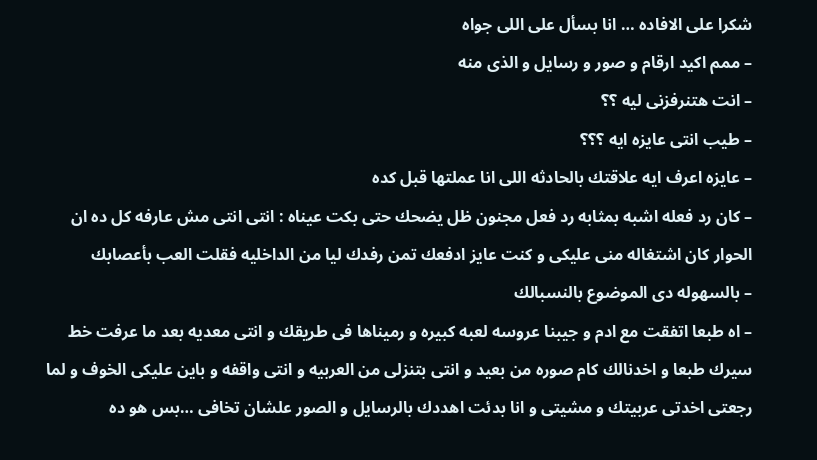شكرا على الافاده … انا بسأل على اللى جواه
– ممم اكيد ارقام و صور و رسايل و الذى منه
– انت هتنرفزنى ليه ؟؟
– طيب انتى عايزه ايه ؟؟؟
– عايزه اعرف ايه علاقتك بالحادثه اللى انا عملتها قبل كده
– كان رد فعله اشبه بمثابه رد فعل مجنون ظل يضحك حتى بكت عيناه : انتى انتى مش عارفه كل ده ان الحوار كان اشتغاله منى عليكى و كنت عايز ادفعك تمن رفدك ليا من الداخليه فقلت العب بأعصابك
– بالسهوله دى الموضوع بالنسبالك
– اه طبعا اتفقت مع ادم و جيبنا عروسه لعبه كبيره و رميناها فى طريقك و انتى معديه بعد ما عرفت خط سيرك طبعا و اخدنالك كام صوره من بعيد و انتى بتنزلى من العربيه و انتى واقفه و باين عليكى الخوف و لما رجعتى اخدتى عربيتك و مشيتى و انا بدئت اهددك بالرسايل و الصور علشان تخافى …بس هو ده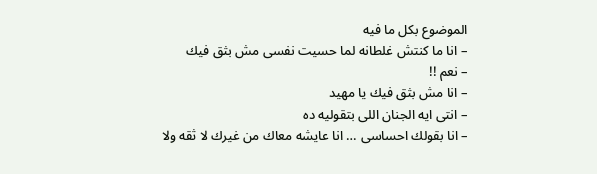الموضوع بكل ما فيه
– انا ما كنتش غلطانه لما حسيت نفسى مش بثق فيك
– نعم !!
– انا مش بثق فيك يا مهيد
– انتى ايه الجنان اللى بتقوليه ده
– انا بقولك احساسى … انا عايشه معاك من غيرك لا ثقه ولا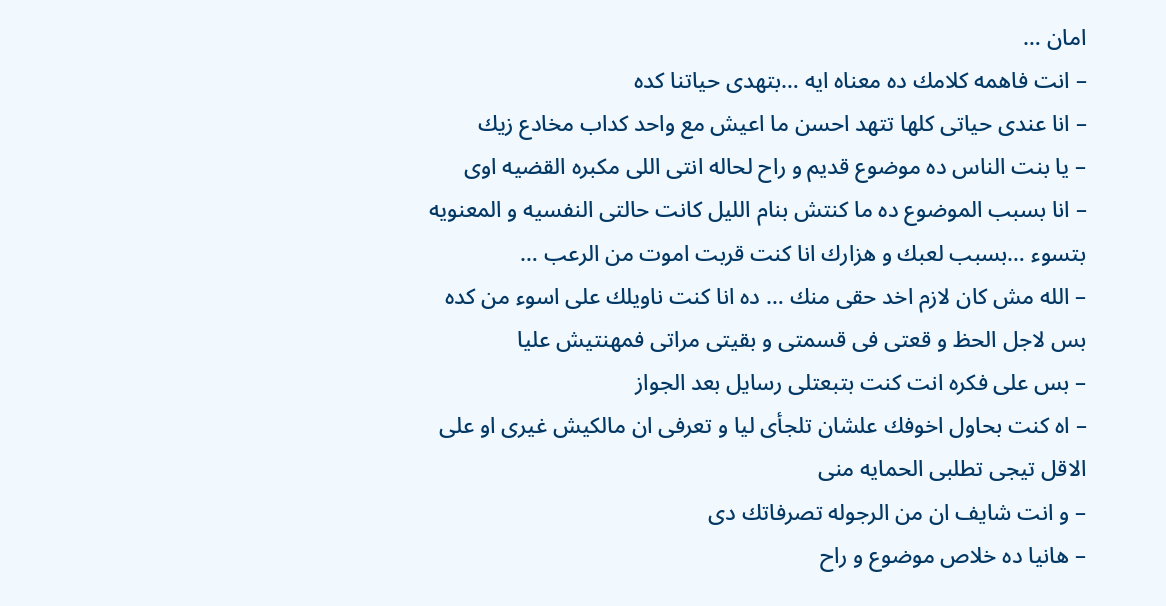امان …
– انت فاهمه كلامك ده معناه ايه …بتهدى حياتنا كده
– انا عندى حياتى كلها تتهد احسن ما اعيش مع واحد كداب مخادع زيك
– يا بنت الناس ده موضوع قديم و راح لحاله انتى اللى مكبره القضيه اوى
– انا بسبب الموضوع ده ما كنتش بنام الليل كانت حالتى النفسيه و المعنويه بتسوء …بسبب لعبك و هزارك انا كنت قربت اموت من الرعب …
– الله مش كان لازم اخد حقى منك … ده انا كنت ناويلك على اسوء من كده بس لاجل الحظ و قعتى فى قسمتى و بقيتى مراتى فمهنتيش عليا
– بس على فكره انت كنت بتبعتلى رسايل بعد الجواز
– اه كنت بحاول اخوفك علشان تلجأى ليا و تعرفى ان مالكيش غيرى او على الاقل تيجى تطلبى الحمايه منى
– و انت شايف ان من الرجوله تصرفاتك دى
– هانيا ده خلاص موضوع و راح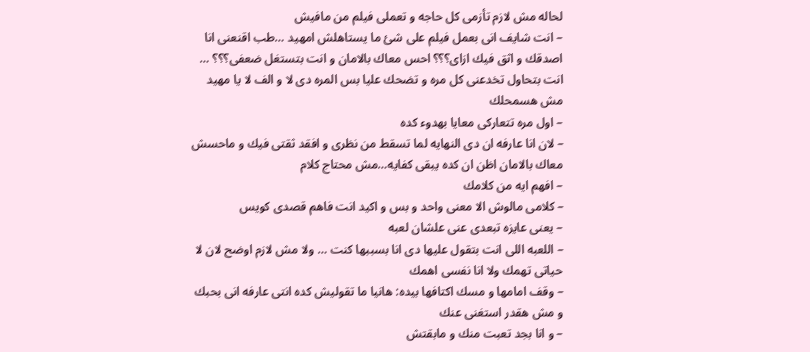لحاله مش لازم تأزمى كل حاجه و تعملى فيلم من مافيش
– انت شايف انى بعمل فيلم على شئ ما يستاهلش امهيد …طب اقنعنى انا اصدقك و اثق فيك ازاى؟؟؟ احس معاك بالامان و انت بتستغل ضعفى؟؟؟ … انت بتحاول تخدعنى كل مره و تضحك عليا بس المره دى لا و الف لا يا مهيد مش هسمحلك
– اول مره تتعاركى معايا بهدوء كده
– لان انا عارفه ان دى النهايه لما تسقط من نظرى و افقد ثقتى فيك و ماحسش معاك بالامان اظن ان كده يبقى كفايه…مش محتاج كلام
– افهم ايه من كلامك
– كلامى مالوش الا معنى واحد و بس و اكيد انت فاهم قصدى كويس
– يعنى عايزه تبعدى عنى علشان لعبه
– اللعبه اللى انت بتقول عليها دى انا بسببها كنت … ولا مش لازم اوضح لان لا حياتى تهمك ولا انا نفسى اهمك
– وقف امامها و مسك اكتافها بيده: هانيا ما تقوليش كده انتى عارفه انى بحبك و مش هقدر استغنى عنك
– و انا بجد تعبت منك و مابقتش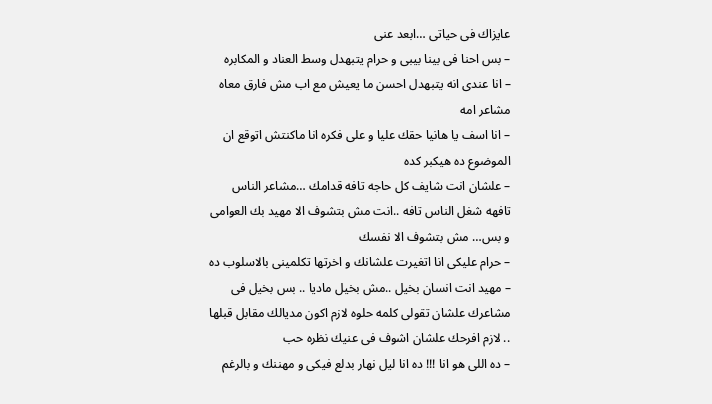عايزاك فى حياتى …ابعد عنى
– بس احنا فى بينا بيبى و حرام يتبهدل وسط العناد و المكابره
– انا عندى انه يتبهدل احسن ما يعيش مع اب مش فارق معاه مشاعر امه
– انا اسف يا هانيا حقك عليا و على فكره انا ماكنتش اتوقع ان الموضوع ده هيكبر كده
– علشان انت شايف كل حاجه تافه قدامك …مشاعر الناس تافهه شغل الناس تافه ..انت مش بتشوف الا مهيد بك العوامى و بس… مش بتشوف الا نفسك
– حرام عليكى انا اتغيرت علشانك و اخرتها تكلمينى بالاسلوب ده
– مهيد انت انسان بخيل ..مش بخيل ماديا .. بس بخيل فى مشاعرك علشان تقولى كلمه حلوه لازم اكون مديالك مقابل قبلها .. لازم افرحك علشان اشوف فى عنيك نظره حب
– ده اللى هو انا !!! ده انا ليل نهار بدلع فيكى و مهننك و بالرغم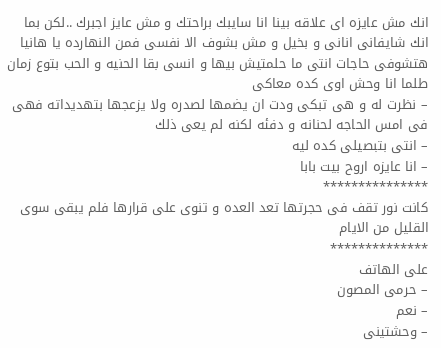انك مش عايزه اى علاقه بينا انا سايبك براحتك و مش عايز اجبرك ..لكن بما انك شايفانى انانى و بخيل و مش بشوف الا نفسى فمن النهارده يا هانيا هتشوفى حاجات انتى ما حلمتيش بيها و انسى بقا الحنيه و الحب بتوع زمان طلما انا وحش اوى كده معاكى
– نظرت له و هى تبكى ودت ان يضمها لصدره ولا يزعجها بتهديداته فهى فى امس الحاجه لحنانه و دفئه لكنه لم يعى ذلك
– انتى بتبصيلى كده ليه
– انا عايزه اروح بيت بابا
***************
كانت نور تقف فى حجرتها تعد العده و تنوى على قرارها فلم يبقى سوى القليل من الايام
**************
على الهاتف
– حرمى المصون
– نعم
– وحشتينى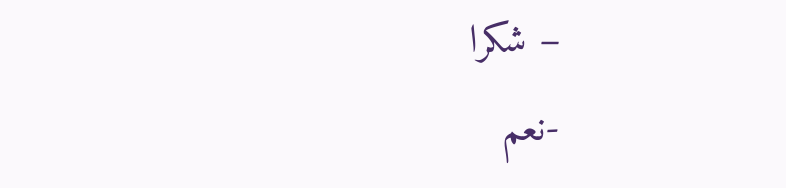– شكرا
-نعم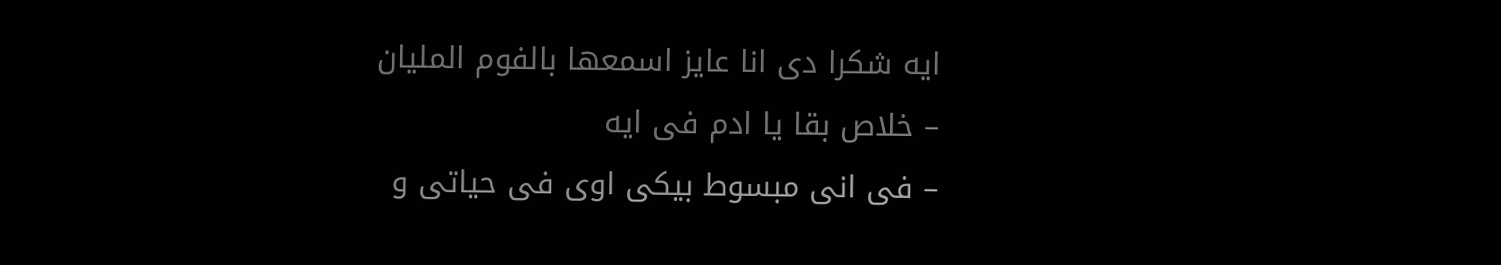ايه شكرا دى انا عايز اسمعها بالفوم المليان
– خلاص بقا يا ادم فى ايه
– فى انى مبسوط بيكى اوى فى حياتى و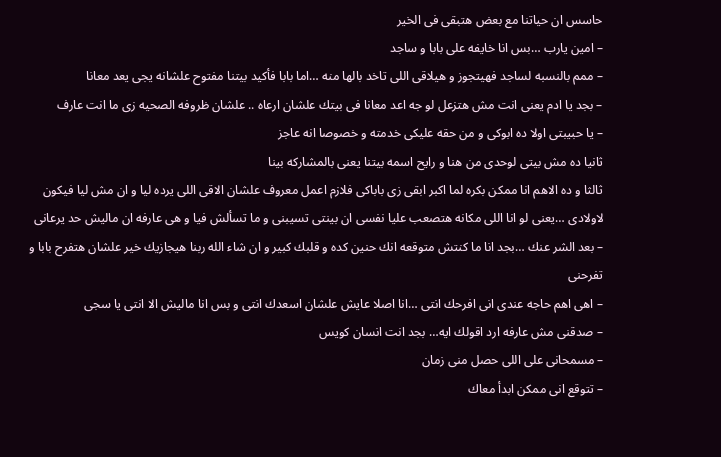حاسس ان حياتنا مع بعض هتبقى فى الخير
– امين يارب …بس انا خايفه على بابا و ساجد
– ممم بالنسبه لساجد فهيتجوز و هيلاقى اللى تاخد بالها منه …اما بابا فأكيد بيتنا مفتوح علشانه يجى يعد معانا
– بجد يا ادم يعنى انت مش هتزعل لو جه اعد معانا فى بيتك علشان ارعاه .. علشان ظروفه الصحيه زى ما انت عارف
– يا حبيبتى اولا ده ابوكى و من حقه عليكى خدمته و خصوصا انه عاجز
ثانيا ده مش بيتى لوحدى من هنا و رايح اسمه بيتنا يعنى بالمشاركه بينا
ثالثا و ده الاهم انا ممكن بكره لما اكبر ابقى زى باباكى فلازم اعمل معروف علشان الاقى اللى يرده ليا و ان مش ليا فيكون لاولادى …يعنى لو انا اللى مكانه هتصعب عليا نفسى ان بينتى تسيبنى و ما تسألش فيا و هى عارفه ان ماليش حد يرعانى
– بعد الشر عنك …بجد انا ما كنتش متوقعه انك حنين كده و قلبك كبير و ان شاء الله ربنا هيجازيك خير علشان هتفرح بابا و تفرحنى
– اهى اهم حاجه عندى انى افرحك انتى …انا اصلا عايش علشان اسعدك انتى و بس انا ماليش الا انتى يا سجى
– صدقنى مش عارفه ارد اقولك ايه… بجد انت انسان كويس
– مسمحانى على اللى حصل منى زمان
– تتوقع انى ممكن ابدأ معاك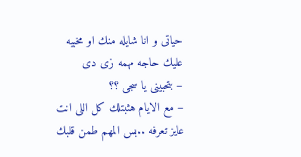حياتى و انا شايله منك او مخبيه عليك حاجه مهمه زى دى
– بتحبينى يا سجى ؟؟
– مع الايام هثبتلك كل اللى انت عايز تعرفه ..بس المهم طمن قلبك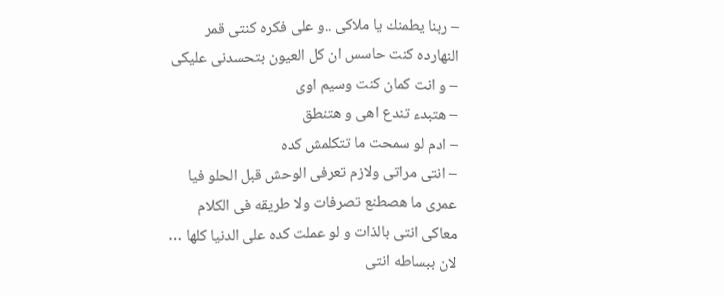– ربنا يطمنك يا ملاكى ..و على فكره كنتى قمر النهارده كنت حاسس ان كل العيون بتحسدنى عليكى
– و انت كمان كنت وسيم اوى
– هتبدء تندع اهى و هتنطق
– ادم لو سمحت ما تتكلمش كده
– انتى مراتى ولازم تعرفى الوحش قبل الحلو فيا عمرى ما هصطنع تصرفات ولا طريقه فى الكلام معاكى انتى بالذات و لو عملت كده على الدنيا كلها … لان ببساطه انتى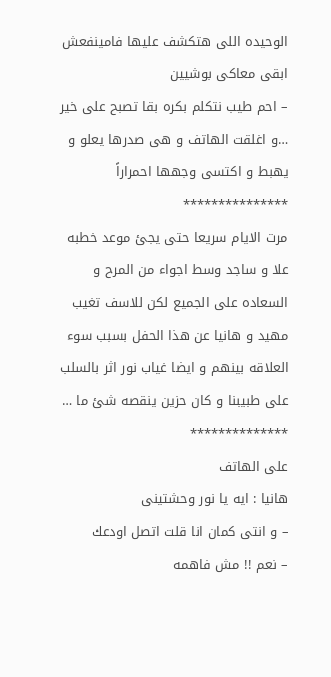الوحيده اللى هتكشف عليها فامينفعش ابقى معاكى بوشيين
– احم طيب نتكلم بكره بقا تصبح على خير …و اغلقت الهاتف و هى صدرها يعلو و يهبط و اكتسى وجهها احمراراً
***************
مرت الايام سريعا حتى يجئ موعد خطبه علا و ساجد وسط اجواء من المرح و السعاده على الجميع لكن للاسف تغيب مهيد و هانيا عن هذا الحفل بسبب سوء العلاقه بينهم و ايضا غياب نور اثر بالسلب على طبيبنا و كان حزين ينقصه شئ ما …
**************
على الهاتف
هانيا : ايه يا نور وحشتينى
– و انتى كمان انا قلت اتصل اودعك
– نعم !! مش فاهمه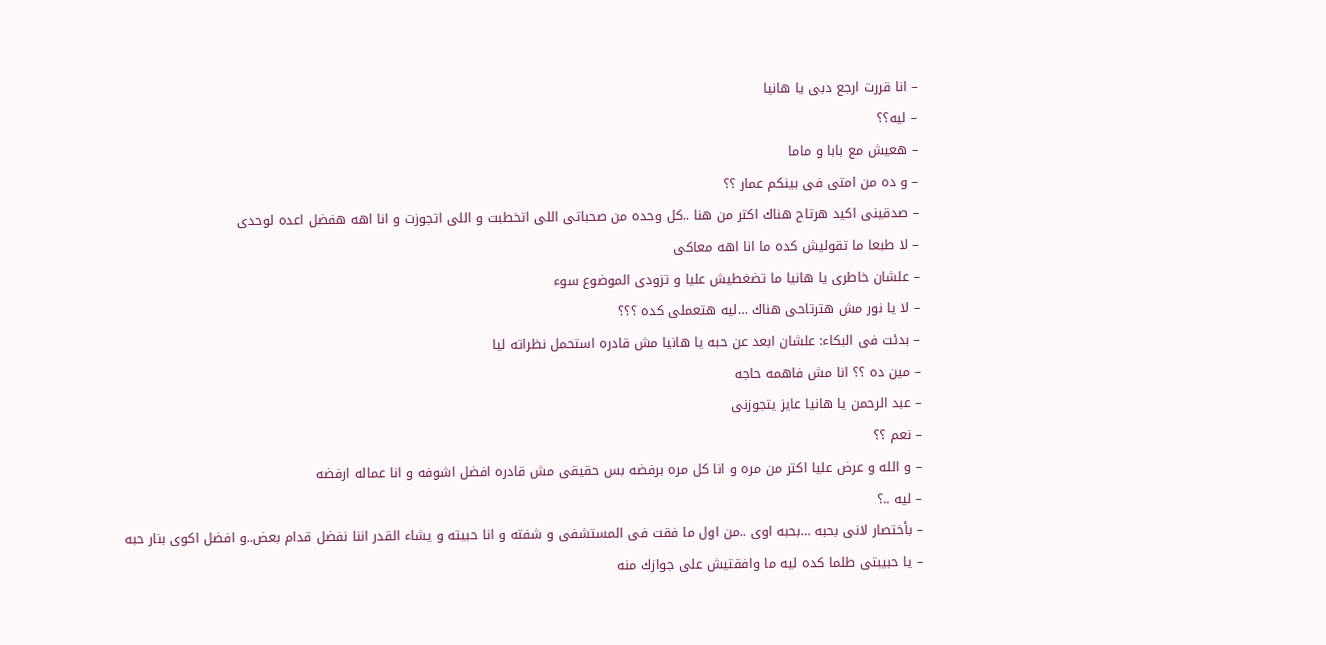– انا قررت ارجع دبى يا هانيا
– ليه؟؟
– هعيش مع بابا و ماما
– و ده من امتى فى بينكم عمار ؟؟
– صدقينى اكيد هرتاح هناك اكتر من هنا ..كل وحده من صحباتى اللى اتخطبت و اللى اتجوزت و انا اهه هفضل اعده لوحدى
– لا طبعا ما تقوليش كده ما انا اهه معاكى
– علشان خاطرى يا هانيا ما تضغطيش عليا و تزودى الموضوع سوء
– لا يا نور مش هترتاحى هناك …ليه هتعملى كده ؟؟؟
– بدئت فى البكاء: علشان ابعد عن حبه يا هانيا مش قادره استحمل نظراته ليا
– مين ده ؟؟ انا مش فاهمه حاجه
– عبد الرحمن يا هانيا عايز يتجوزنى
– نعم ؟؟
– و الله و عرض عليا اكتر من مره و انا كل مره برفضه بس حقيقى مش قادره افضل اشوفه و انا عماله ارفضه
– ليه ..؟
– بأختصار لانى بحبه …بحبه اوى ..من اول ما فقت فى المستشفى و شفته و انا حبيته و يشاء القدر اننا نفضل قدام بعض..و افضل اكوى بنار حبه
– يا حبيبتى طلما كده ليه ما وافقتيش على جوازك منه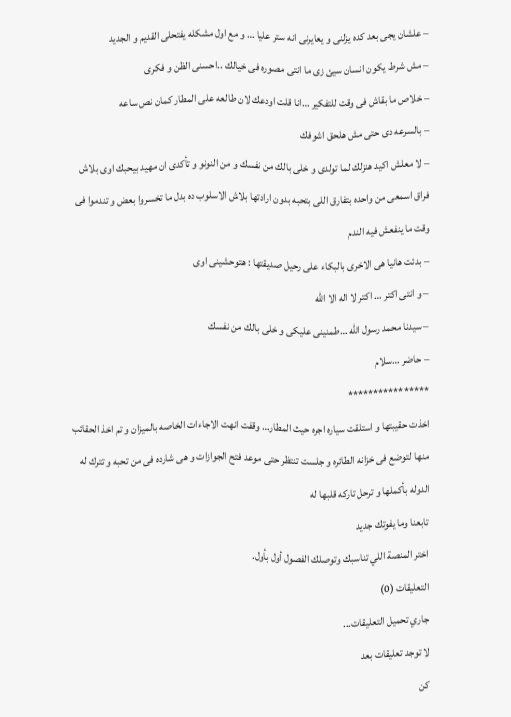– علشان يجى بعد كده يزلنى و يعايرنى انه ستر عليا … و مع اول مشكله يفتحلى القديم و الجديد
– مش شرط يكون انسان سيئ زى ما انتى مصوره فى خيالك ..احسنى الظن و فكرى
– خلاص ما بقاش فى وقت للتفكير …انا قلت اودعك لان طالعه على المطار كمان نص ساعه
– بالسرعه دى حتى مش هلحق اشوفك
– لا معلش اكيد هنزلك لما تولدى و خلى بالك من نفسك و من النونو و تأكدى ان مهيد بيحبك اوى بلاش فراق اسمعى من واحده بتفارق اللى بتحبه بدون ارادتها بلاش الاسلوب ده بدل ما تخسروا بعض و تندموا فى وقت ما ينفعش فيه الندم
– بدئت هانيا هى الاخرى بالبكاء على رحيل صديقتها : هتوحشينى اوى
– و انتى اكتر … اكتر لا اله الا الله
– سيدنا محمد رسول الله …طمنينى عليكى و خلى بالك من نفسك
– حاضر …سلام
****************
اخذت حقيبتها و استلقت سياره اجره حيث المطار… وقفت انهت الاجاءات الخاصه بالميزان و تم اخذ الحقائب منها لتوضع فى خزانه الطائره و جلست تنتظر حتى موعد فتح الجوازات و هى شارده فى من تحبه و تترك له الدوله بأكملها و ترحل تاركه قلبها له
تابعنا وما يفوتك جديد
اختر المنصة اللي تناسبك وتوصلك الفصول أول بأول.
التعليقات (0)
جاري تحميل التعليقات...
لا توجد تعليقات بعد
كن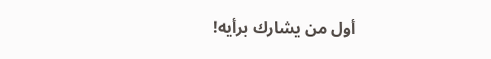أول من يشارك برأيه!